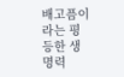배고픔이라는 평등한 생명력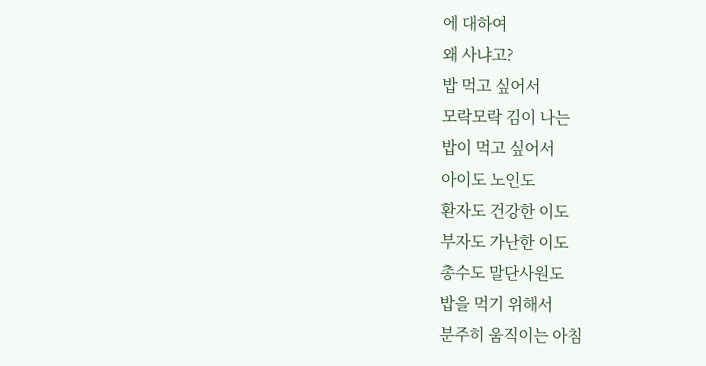에 대하여
왜 사냐고?
밥 먹고 싶어서
모락모락 김이 나는
밥이 먹고 싶어서
아이도 노인도
환자도 건강한 이도
부자도 가난한 이도
총수도 말단사원도
밥을 먹기 위해서
분주히 움직이는 아침